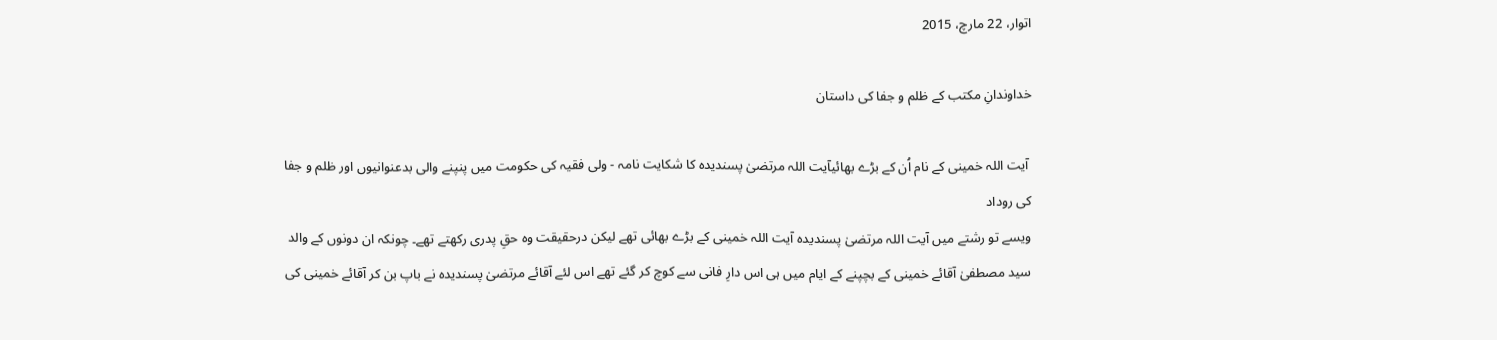اتوار، 22 مارچ، 2015

خداوندانِ مکتب کے ظلم و جفا کی داستان

 آیت اللہ خمینی کے نام اُن کے بڑے بھائیآیت اللہ مرتضیٰ پسندیدہ کا شکایت نامہ - ولی فقیہ کی حکومت میں پنپنے والی بدعنوانیوں اور ظلم و جفا کی روداد
ویسے تو رشتے میں آیت اللہ مرتضیٰ پسندیدہ آیت اللہ خمینی کے بڑے بھائی تھے لیکن درحقیقت وہ حقِ پدری رکھتے تھے۔ چونکہ ان دونوں کے والد سید مصطفیٰ آقائے خمینی کے بچپنے کے ایام میں ہی اس دارِ فانی سے کوچ کر گئے تھے اس لئے آقائے مرتضیٰ پسندیدہ نے باپ بن کر آقائے خمینی کی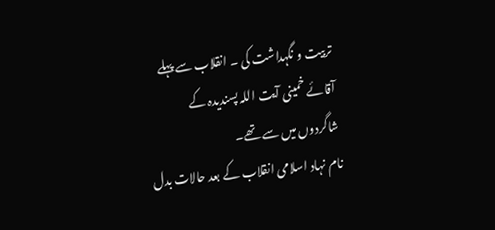تربیت و نگہداشت کی ۔ انقلاب سے پہلے  آقائے خمینی آیت اللہ پسندیدہ کے شاگردوں میں سے تھے۔
نام نہاد اسلامی انقلاب کے بعد حالات بدل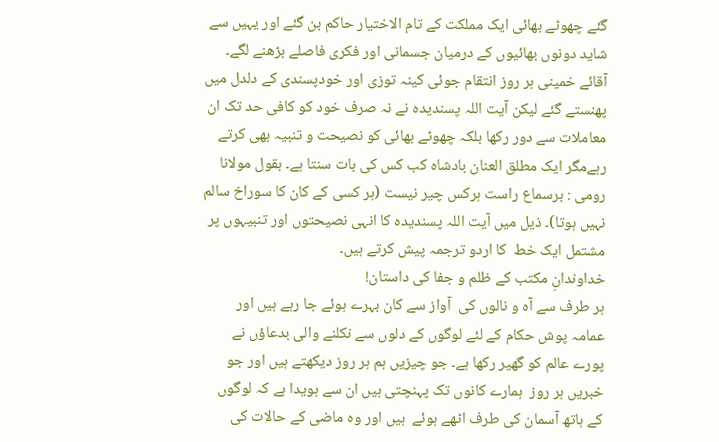گئے چھوٹے بھائی ایک مملکت کے تام الاختیار حاکم بن گئے اور یہیں سے شاید دونوں بھائیوں کے درمیان جسمانی اور فکری فاصلے بڑھنے لگے۔ آقائے خمینی ہر روز انتقام جوئی کینہ توزی اور خودپسندی کے دلدل میں پھنستے گئے لیکن آیت اللہ پسندیدہ نے نہ صرف خود کو کافی حد تک ان معاملات سے دور رکھا بلکہ چھوٹے بھائی کو نصیحت و تنبیہ بھی کرتے رہےمگر ایک مطلق العنان بادشاہ کب کس کی بات سنتا ہے۔ بقول مولانا رومی : برسماع راست ہرکس چیر نیست (ہر کسی کے کان کا سوراخ سالم نہیں ہوتا)۔ ذیل میں آیت اللہ پسندیدہ کا انہی نصیحتوں اور تنبیہوں پر مشتمل ایک خط  کا اردو ترجمہ پیش کرتے ہیں۔
خداوندانِ مکتب کے ظلم و جفا کی داستان!
ہر طرف سے آہ و نالوں کی  آواز سے کان بہرے ہوئے جا رہے ہیں اور عمامہ پوش حکام کے لئے لوگوں کے دلوں سے نکلنے والی بدعاؤں نے پورے عالم کو گھیر رکھا ہے۔ جو چیزیں ہم ہر روز دیکھتے ہیں اور جو خبریں ہر روز  ہمارے کانوں تک پہنچتی ہیں ان سے ہویدا ہے کہ لوگوں کے ہاتھ آسمان کی طرف اٹھے ہوئے  ہیں اور وہ ماضی کے حالات کی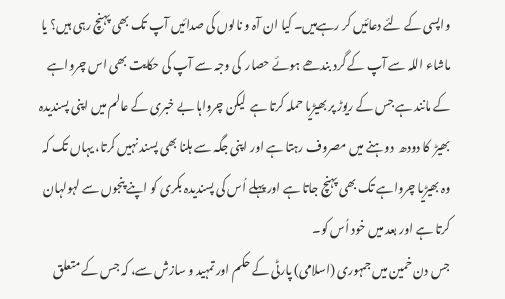واپسی کے لئے دعائیں کر رہےہیں۔ کیا ان آہ و نالوں کی صدائیں آپ تک بھی پہنچ رہی ہیں؟ یا ماشاء اللہ سے آپ کے گرد بندھے ہوئے حصار  کی وجہ سے آپ کی حکایت بھی اس چرواہے کے مانند ہے جس کے ریوڑ پر بھیڑیا حملہ کرتا ہے  لیکن چرواہا بے خبری کے عالم میں اپنی پسندیدہ بھیڑ  کا دودھ  دوہنے میں مصروف رہتا ہے اور اپنی جگہ سے ہلنا بھی پسند نہیں کرتا، یہاں تک کہ وہ بھیڑیا چرواہے تک بھی پہنچ جاتا ہے اور پہلے اُس کی پسندیدہ بکری کو اپنے پنجوں سے لہولہان کرتا ہے اور بعد میں خود اُس کو۔
جس دن خمین میں جمہوری (اسلامی) پارٹی کے حکم اور تمہید و سازش سے، کہ جس کے متعلق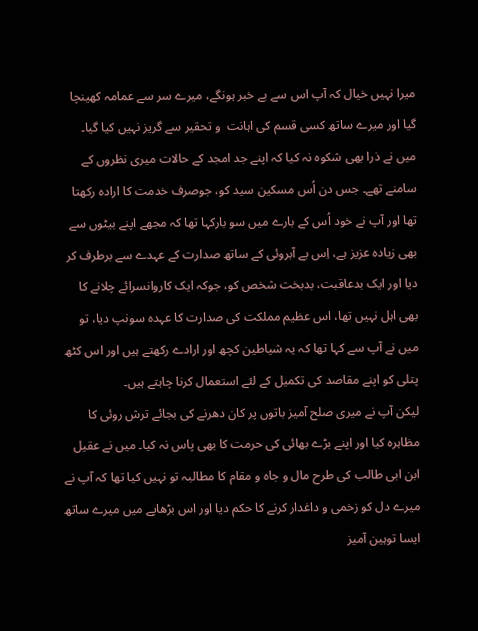میرا نہیں خیال کہ آپ اس سے بے خبر ہونگے، میرے سر سے عمامہ کھینچا گیا اور میرے ساتھ کسی قسم کی اہانت  و تحقیر سے گریز نہیں کیا گیا۔  میں نے ذرا بھی شکوہ نہ کیا کہ اپنے جد امجد کے حالات میری نظروں کے سامنے تھے۔ جس دن اُس مسکین سید کو، جوصرف خدمت کا ارادہ رکھتا تھا اور آپ نے خود اُس کے بارے میں سو بارکہا تھا کہ مجھے اپنے بیٹوں سے بھی زیادہ عزیز ہے، اِس بے آبروئی کے ساتھ صدارت کے عہدے سے برطرف کر دیا اور ایک بدعاقبت، بدبخت شخص کو، جوکہ ایک کاروانسرائے چلانے کا بھی اہل نہیں تھا، اس عظیم مملکت کی صدارت کا عہدہ سونپ دیا، تو میں نے آپ سے کہا تھا کہ یہ شیاطین کچھ اور ارادے رکھتے ہیں اور اس کٹھ پتلی کو اپنے مقاصد کی تکمیل کے لئے استعمال کرنا چاہتے ہیں۔
لیکن آپ نے میری صلح آمیز باتوں پر کان دھرنے کی بجائے ترش روئی کا مظاہرہ کیا اور اپنے بڑے بھائی کی حرمت کا بھی پاس نہ کیا۔ میں نے عقیل ابن ابی طالب کی طرح مال و جاہ و مقام کا مطالبہ تو نہیں کیا تھا کہ آپ نے میرے دل کو زخمی و داغدار کرنے کا حکم دیا اور اس بڑھاپے میں میرے ساتھ ایسا توہین آمیز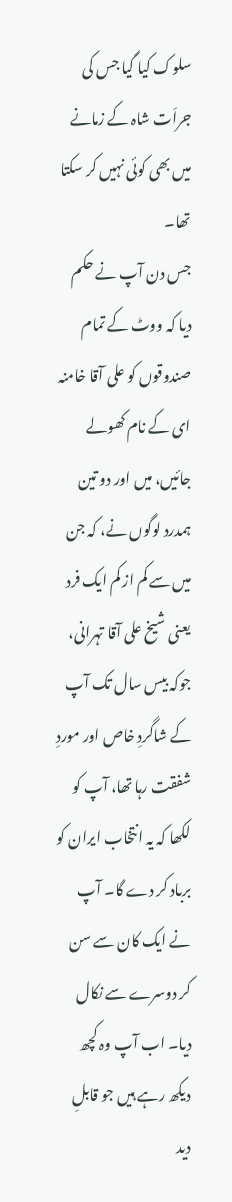سلوک کیا گیا جس کی جراَت شاہ کے زمانے میں بھی کوئی نہیں کر سکتا تھا۔
جس دن آپ نے حکم دیا کہ ووٹ کے تمام صندوقوں کو علی آقا خامنہ ای کے نام کھولے جائیں، میں اور دو تین ہمدرد لوگوں نے، کہ جن میں سے کم از کم ایک فرد یعنی شیخ علی آقا تہرانی، جوکہ بیس سال تک آپ کے شاگردِ خاص اور موردِ شفقت رہا تھا، آپ کو لکھا کہ یہ انتخاب ایران کو برباد کر دے گا۔ آپ نے ایک کان سے سن کر دوسرے سے نکال دیا۔ اب آپ وہ کچھ دیکھ رہے ہیں جو قابلِ دید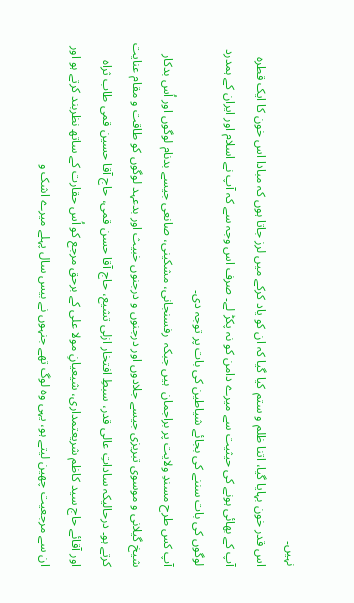نہیں۔
اس قدر خون بہایا گیا، اتنا ظلم و ستم کیا گیا کہ ان کو یاد کرکے میں لرز جاتا ہوں کہ مبادا اس خون کا ایک قطرہ آپ کے بھائی ہونے کی حیثیت سے میرے دامن کو نہ پکڑ لے۔ صرف اس وجہ سے کہ آپ نے اسلام اور ایران کے ہمدرد لوگوں کی بات سننے کی بجائے شیاطین کی بات پر توجہ دی۔
آپ کس طرح مسندِ ولایت پر براجمان  ہیں جبکہ  رفسنجانی، مشکینی، صانعی جیسے بدنام لوگوں اور اُس بدکار شیخ گیلانی و موسوی تبریزی جیسے جلادوں اور درجنوں و درجنوں خبیث اور بدعہد لوگوں کو طاقت و مقام عنایت کرتے ہو۔ درحالیکہ ساداتِ عالی قدر، سبطِ افتخار ازلی تشیع، حاج آقا حسن قمی، حاج آقا حسین قمی طاب ثراہ  اور آقائے حاج سید کاظم شریعتمداری، شیعیانِ مولا علی کے برحق مرجع کو اُس حقارت کے ساتھ نظربند کرتے ہو اور ان سے مرجعیت چھین لیتے ہو، یہی وہ لوگ تھے جنہوں نے بیس سال پہلے میرے اشک و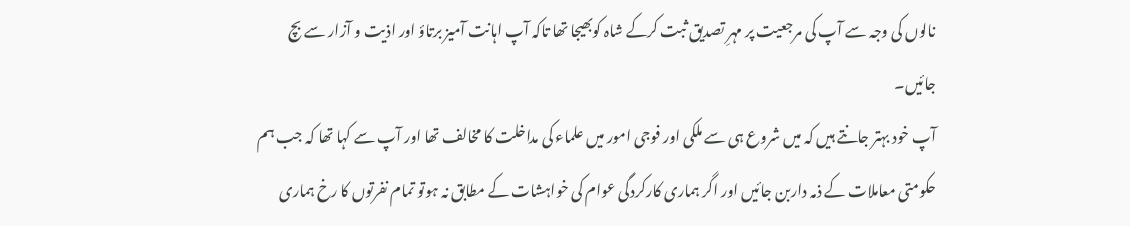نالوں کی وجہ سے آپ کی مرجعیت پر مہرِ تصدیق ثبت کرکے شاہ کوبھیجا تھا تاکہ آپ اہانت آمیز برتاؤ اور اذیت و آزار سے بچ جائیں۔
آپ خود بہتر جانتے ہیں کہ میں شروع ہی سے ملکی اور فوجی امور میں علماء کی مداخلت کا مخالف تھا اور آپ سے کہا تھا کہ جب ہم حکومتی معاملات کے ذمہ داربن جائیں اور اگر ہماری کارکردگی عوام کی خواہشات کے مطابق نہ ہوتو تمام نفرتوں کا رخ ہماری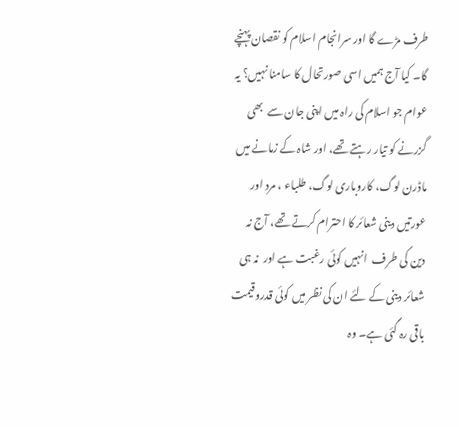طرف مڑے گا اور سرانجام اسلام کو نقصان پہنچے گا۔ کیا آج ہمیں اسی صورتحال کا سامنا نہیں؟ یہ عوام جو اسلام کی راہ میں اپنی جان سے  بھی گزرنے کو تیار رہتے تھے، اور شاہ کے زمانے میں ماڈرن لوگ، کاروباری لوگ، طلباء ، مرد اور عورتیں دینی شعائر کا احترام کرتے تھے، آج نہ دین کی طرف  انہیں کوئی رغبت ہے اور  نہ ہی شعائر دینی کے لئے ان کی نظر میں کوئی قدروقیمت باقی رہ گئی ہے۔ وہ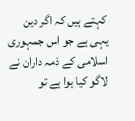کہتے ہیں کہ اگر دین یہی ہے جو اس جمہوری اسلامی کے ذمہ داران نے لاگو کیا ہوا ہے تو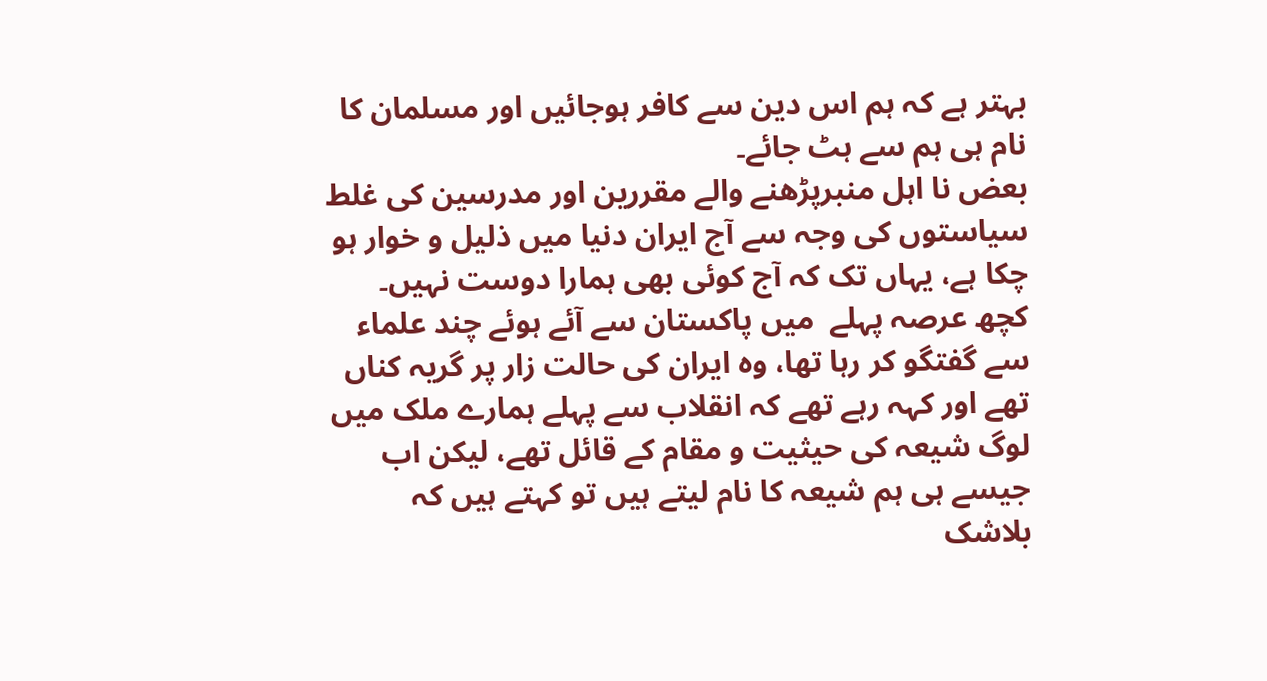بہتر ہے کہ ہم اس دین سے کافر ہوجائیں اور مسلمان کا نام ہی ہم سے ہٹ جائے۔
بعض نا اہل منبرپڑھنے والے مقررین اور مدرسین کی غلط سیاستوں کی وجہ سے آج ایران دنیا میں ذلیل و خوار ہو چکا ہے، یہاں تک کہ آج کوئی بھی ہمارا دوست نہیں۔  کچھ عرصہ پہلے  میں پاکستان سے آئے ہوئے چند علماء سے گفتگو کر رہا تھا، وہ ایران کی حالت زار پر گریہ کناں تھے اور کہہ رہے تھے کہ انقلاب سے پہلے ہمارے ملک میں لوگ شیعہ کی حیثیت و مقام کے قائل تھے، لیکن اب جیسے ہی ہم شیعہ کا نام لیتے ہیں تو کہتے ہیں کہ بلاشک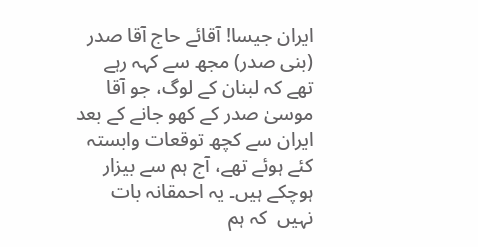ایران جیسا! آقائے حاج آقا صدر (بنی صدر) مجھ سے کہہ رہے تھے کہ لبنان کے لوگ، جو آقا موسیٰ صدر کے کھو جانے کے بعد ایران سے کچھ توقعات وابستہ کئے ہوئے تھے، آج ہم سے بیزار ہوچکے ہیں۔ یہ احمقانہ بات نہیں  کہ ہم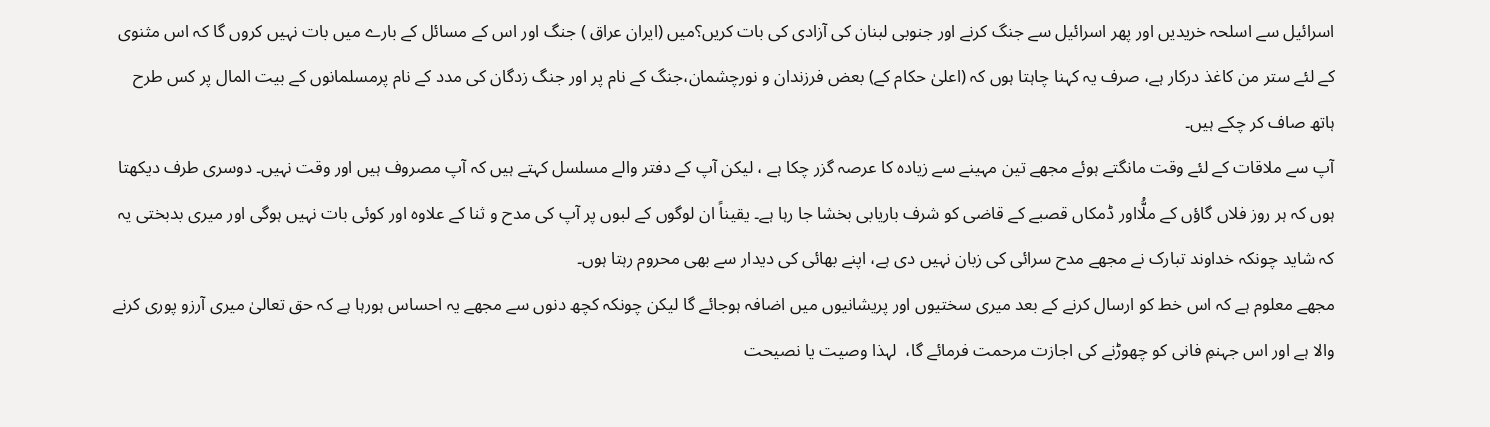اسرائیل سے اسلحہ خریدیں اور پھر اسرائیل سے جنگ کرنے اور جنوبی لبنان کی آزادی کی بات کریں؟میں (ایران عراق ) جنگ اور اس کے مسائل کے بارے میں بات نہیں کروں گا کہ اس مثنوی کے لئے ستر من کاغذ درکار ہے، صرف یہ کہنا چاہتا ہوں کہ (اعلیٰ حکام کے) بعض فرزندان و نورچشمان،جنگ کے نام پر اور جنگ زدگان کی مدد کے نام پرمسلمانوں کے بیت المال پر کس طرح ہاتھ صاف کر چکے ہیں۔
آپ سے ملاقات کے لئے وقت مانگتے ہوئے مجھے تین مہینے سے زیادہ کا عرصہ گزر چکا ہے ، لیکن آپ کے دفتر والے مسلسل کہتے ہیں کہ آپ مصروف ہیں اور وقت نہیں۔ دوسری طرف دیکھتا ہوں کہ ہر روز فلاں گاؤں کے ملُّااور ڈمکاں قصبے کے قاضی کو شرف باریابی بخشا جا رہا ہے۔ یقیناً ان لوگوں کے لبوں پر آپ کی مدح و ثنا کے علاوہ اور کوئی بات نہیں ہوگی اور میری بدبختی یہ کہ شاید چونکہ خداوند تبارک نے مجھے مدح سرائی کی زبان نہیں دی ہے، اپنے بھائی کی دیدار سے بھی محروم رہتا ہوں۔
مجھے معلوم ہے کہ اس خط کو ارسال کرنے کے بعد میری سختیوں اور پریشانیوں میں اضافہ ہوجائے گا لیکن چونکہ کچھ دنوں سے مجھے یہ احساس ہورہا ہے کہ حق تعالیٰ میری آرزو پوری کرنے والا ہے اور اس جہنمِ فانی کو چھوڑنے کی اجازت مرحمت فرمائے گا،  لہذا وصیت یا نصیحت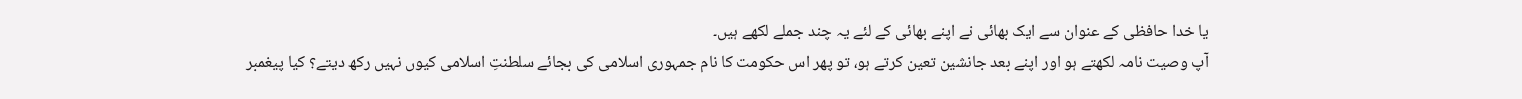یا خدا حافظی کے عنوان سے ایک بھائی نے اپنے بھائی کے لئے یہ چند جملے لکھے ہیں۔
آپ وصیت نامہ لکھتے ہو اور اپنے بعد جانشین تعین کرتے ہو، تو پھر اس حکومت کا نام جمہوری اسلامی کی بجائے سلطنتِ اسلامی کیوں نہیں رکھ دیتے؟ کیا پیغمبر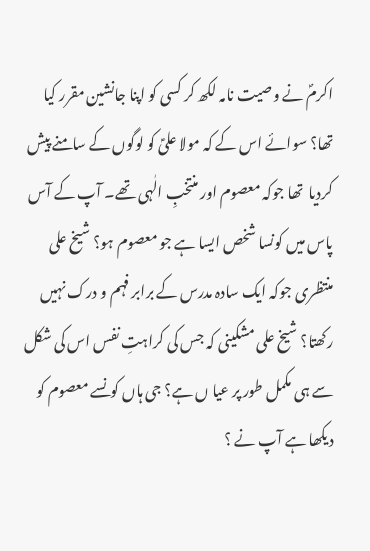اکرمؐ نے وصیت نامہ لکھ کر کسی کو اپنا جانشین مقرر کیا تھا؟ سوائے اس کے کہ مولا علیؑ کو لوگوں کے سامنے پیش کردیا  تھا جوکہ معصوم اور منتخبِ الٰہی تھے۔ آپ کے آس پاس میں کونسا شخص ایسا ہے جو معصوم ہو؟ شیخ علی منتظری جوکہ ایک سادہ مدرس کے برابر فہم و درک نہیں رکھتا؟ شیخ علی مشکینی کہ جس کی کراہتِ نفس اس کی شکل سے ہی مکمل طور پر عیا ں ہے؟ جی ہاں کونسے معصوم کو دیکھا ہے آپ نے ؟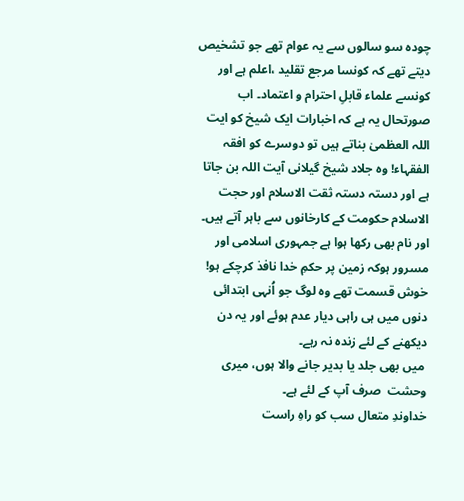چودہ سو سالوں سے یہ عوام تھے جو تشخیص دیتے تھے کہ کونسا مرجع تقلید ،اعلم ہے اور کونسے علماء قابلِ احترام و اعتماد۔ اب صورتحال یہ ہے کہ اخبارات ایک شیخ کو ایت اللہ العظمیٰ بناتے ہیں تو دوسرے کو افقہ الفقہاء! وہ جلاد شیخ گیلانی آیت اللہ بن جاتا ہے اور دستہ دستہ ثقت الاسلام اور حجت الاسلام حکومت کے کارخانوں سے باہر آتے ہیں۔ اور نام بھی رکھا ہوا ہے جمہوری اسلامی اور مسرور ہوکہ زمین پر حکمِ خدا نافذ کرچکے ہو!
خوش قسمت تھے وہ لوگ جو اُنہی ابتدائی دنوں میں ہی راہی دیار عدم ہوئے اور یہ دن دیکھنے کے لئے زندہ نہ رہے۔
 میں بھی جلد یا بدیر جانے والا ہوں، میری وحشت  صرف آپ کے لئے ہے۔
خداوندِ متعال سب کو راہِ راست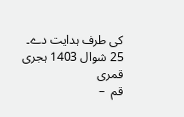کی طرف ہدایت دے۔
25 شوال 1403 ہجری قمری
قم  –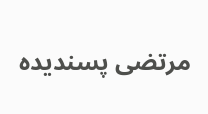مرتضی پسندیدہ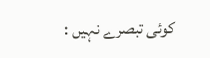کوئی تبصرے نہیں :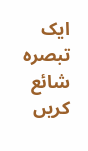ایک تبصرہ شائع کریں